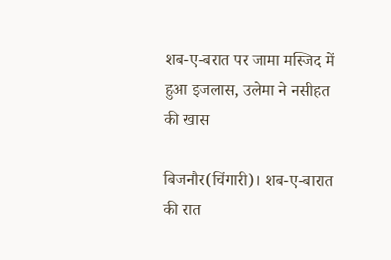शब-ए-बरात पर जामा मस्जिद में हुआ इजलास, उलेमा ने नसीहत की खास

बिजनौर(चिंगारी)। शब-ए-बारात की रात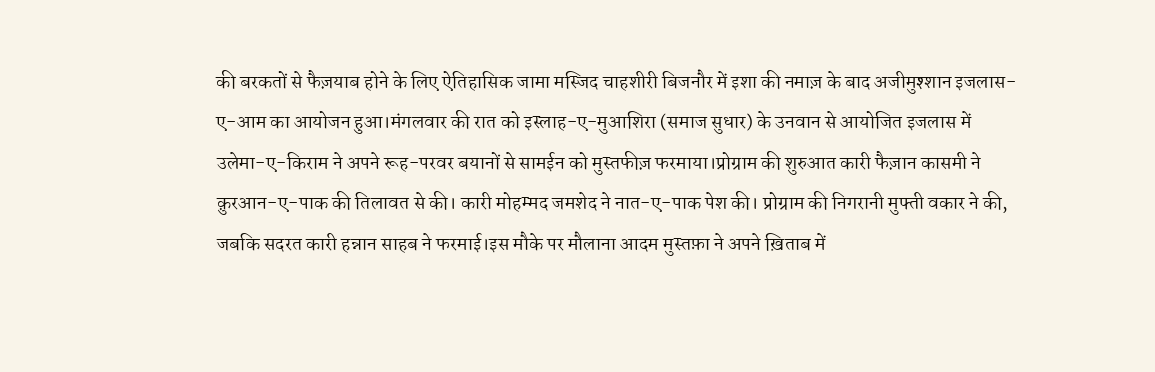की बरकतों से फैज़याब होने के लिए ऐतिहासिक जामा मस्जिद चाहशीरी बिजनौर में इशा की नमाज़ के बाद अजीमुश्शान इजलास-ए-आम का आयोजन हुआ।मंगलवार की रात को इस्लाह-ए-मुआशिरा (समाज सुधार) के उनवान से आयोजित इजलास में उलेमा-ए-किराम ने अपने रूह-परवर बयानों से सामईन को मुस्तफीज़ फरमाया।प्रोग्राम की शुरुआत कारी फैज़ान कासमी ने क़ुरआन-ए-पाक की तिलावत से की। कारी मोहम्मद जमशेद ने नात-ए-पाक पेश की। प्रोग्राम की निगरानी मुफ्ती वकार ने की, जबकि सदरत कारी हन्नान साहब ने फरमाई।इस मौके पर मौलाना आदम मुस्तफ़ा ने अपने ख़िताब में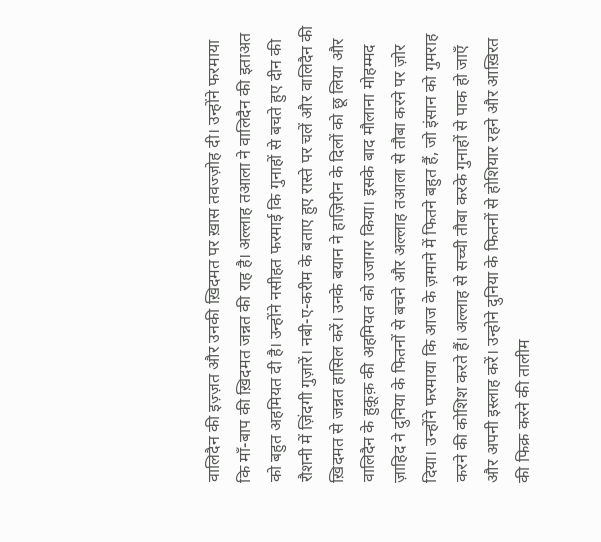वालिदैन की इज़्ज़त और उनकी ख़िदमत पर ख़ास तवज्ज़ोह दी। उन्होंने फरमाया कि माँ-बाप की ख़िदमत जन्नत की राह है। अल्लाह तआला ने वालिदैन की इताअत को बहुत अहमियत दी है। उन्होंने नसीहत फरमाई कि गुनाहों से बचते हुए दीन की रौशनी में ज़िंदगी गुज़ारें। नबी-ए-करीम के बताए हुए रास्ते पर चलें और वालिदैन की ख़िदमत से जन्नत हासिल करें। उनके बयान ने हाज़िरीन के दिलों को छू लिया और वालिदैन के हुक़ूक़ की अहमियत को उजागर किया। इसके बाद मौलाना मोहम्मद ज़ाहिद ने दुनिया के फितनों से बचने और अल्लाह तआला से तौबा करने पर ज़ोर दिया। उन्होंने फरमाया कि आज के ज़माने में फितने बहुत हैं, जो इंसान को गुमराह करने की कोशिश करते हैं। अल्लाह से सच्ची तौबा करके गुनाहों से पाक हो जाएँ और अपनी इस्लाह करें। उन्होने दुनिया के फितनों से होशियार रहने और आख़िरत की फिक्र करने की तालीम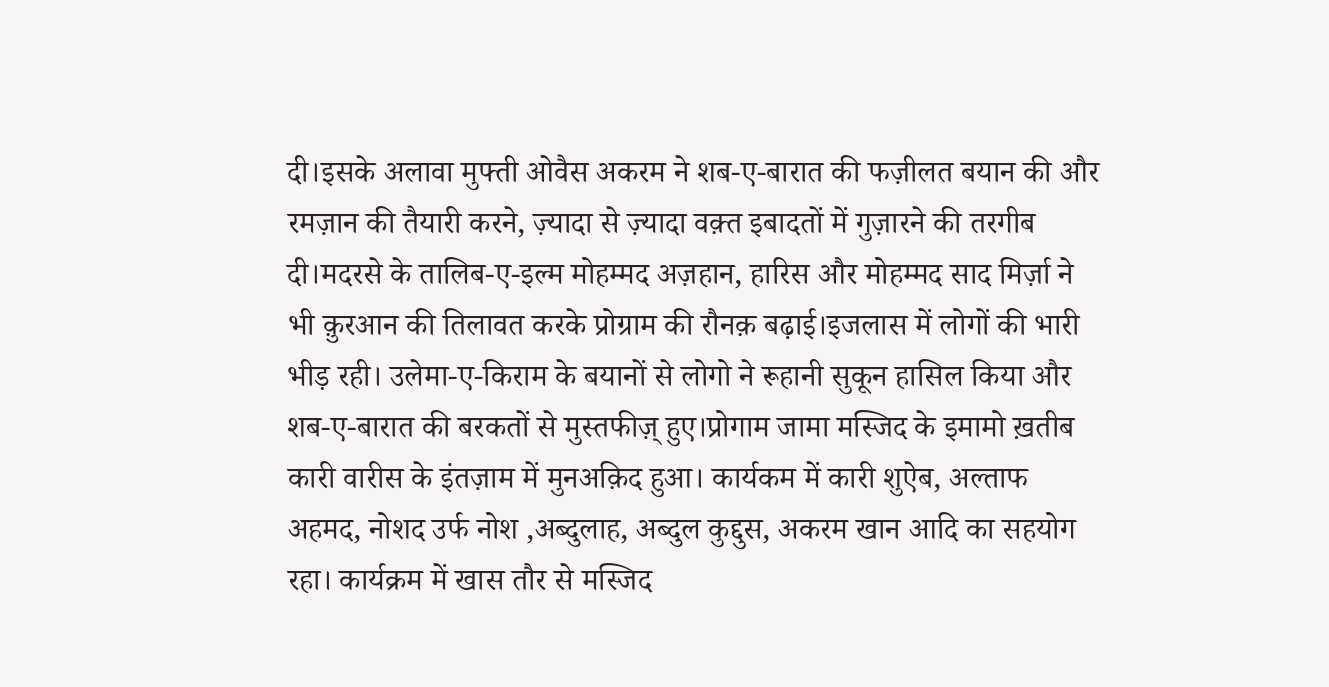दी।इसके अलावा मुफ्ती ओवैस अकरम ने शब-ए-बारात की फज़ीलत बयान की और रमज़ान की तैयारी करने, ज़्यादा से ज़्यादा वक़्त इबादतों में गुज़ारने की तरगीब दी।मदरसे के तालिब-ए-इल्म मोहम्मद अज़हान, हारिस और मोहम्मद साद मिर्ज़ा ने भी क़ुरआन की तिलावत करके प्रोग्राम की रौनक़ बढ़ाई।इजलास में लोगों की भारी भीड़ रही। उलेमा-ए-किराम के बयानों से लोगो ने रूहानी सुकून हासिल किया और शब-ए-बारात की बरकतों से मुस्तफीज़् हुए।प्रोगाम जामा मस्जिद के इमामो ख़तीब कारी वारीस के इंतज़ाम में मुनअक़िद हुआ। कार्यकम में कारी शुऐब, अल्ताफ अहमद, नोशद उर्फ नोश ,अब्दुलाह, अब्दुल कुद्दुस, अकरम खान आदि का सहयोग रहा। कार्यक्रम में खास तौर से मस्जिद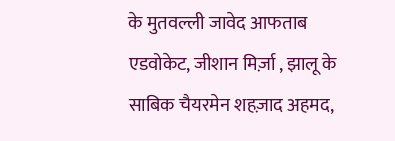के मुतवल्ली जावेद आफताब एडवोकेट, जीशान मिर्ज़ा , झालू के साबिक चैयरमेन शहज़ाद अहमद,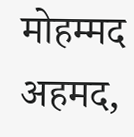मोहम्मद अहमद,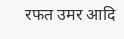रफत उमर आदि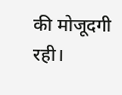की मोजूदगी रही।